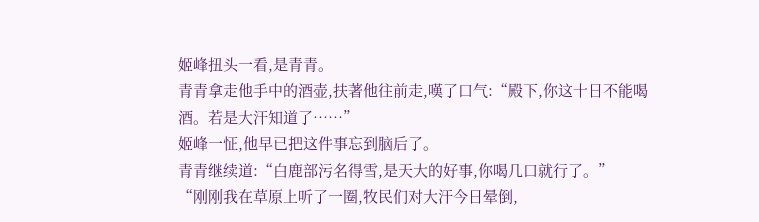姬峰扭头一看,是青青。
青青拿走他手中的酒壶,扶著他往前走,嘆了口气:“殿下,你这十日不能喝酒。若是大汗知道了……”
姬峰一怔,他早已把这件事忘到脑后了。
青青继续道:“白鹿部污名得雪,是天大的好事,你喝几口就行了。”
“刚刚我在草原上听了一圈,牧民们对大汗今日晕倒,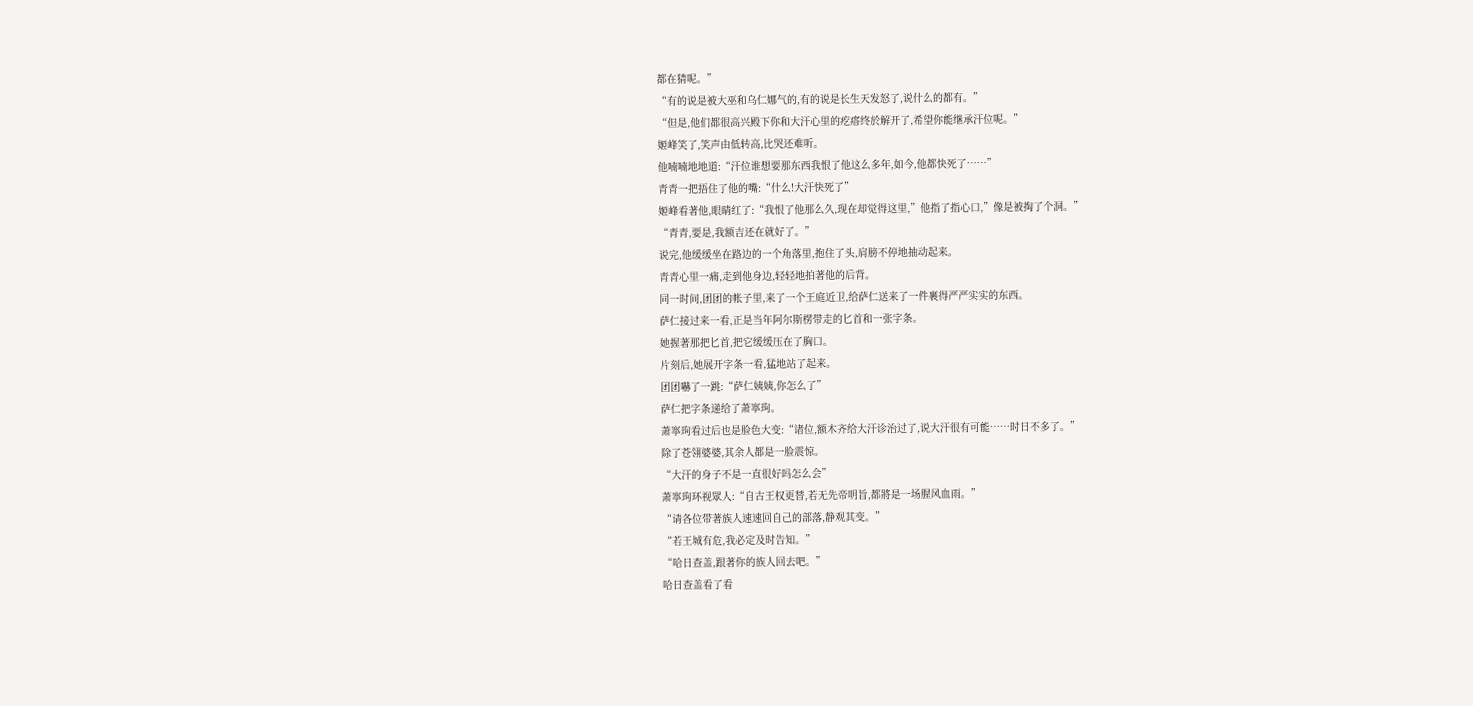都在猜呢。”
“有的说是被大巫和乌仁娜气的,有的说是长生天发怒了,说什么的都有。”
“但是,他们都很高兴殿下你和大汗心里的疙瘩终於解开了,希望你能继承汗位呢。”
姬峰笑了,笑声由低转高,比哭还难听。
他喃喃地地道:“汗位谁想要那东西我恨了他这么多年,如今,他都快死了……”
青青一把捂住了他的嘴:“什么!大汗快死了”
姬峰看著他,眼睛红了:“我恨了他那么久,现在却觉得这里,”他指了指心口,”像是被掏了个洞。”
“青青,要是,我额吉还在就好了。”
说完,他缓缓坐在路边的一个角落里,抱住了头,肩膀不停地抽动起来。
青青心里一痛,走到他身边,轻轻地拍著他的后背。
同一时间,团团的帐子里,来了一个王庭近卫,给萨仁送来了一件裹得严严实实的东西。
萨仁接过来一看,正是当年阿尔斯楞带走的匕首和一张字条。
她握著那把匕首,把它缓缓压在了胸口。
片刻后,她展开字条一看,猛地站了起来。
团团嚇了一跳:“萨仁姨姨,你怎么了”
萨仁把字条递给了萧寧珣。
萧寧珣看过后也是脸色大变:“诸位,额木齐给大汗诊治过了,说大汗很有可能……时日不多了。”
除了苍翎婆婆,其余人都是一脸震惊。
“大汗的身子不是一直很好吗怎么会”
萧寧珣环视眾人:“自古王权更替,若无先帝明旨,都將是一场腥风血雨。”
“请各位带著族人速速回自己的部落,静观其变。”
“若王城有危,我必定及时告知。”
“哈日查盖,跟著你的族人回去吧。”
哈日查盖看了看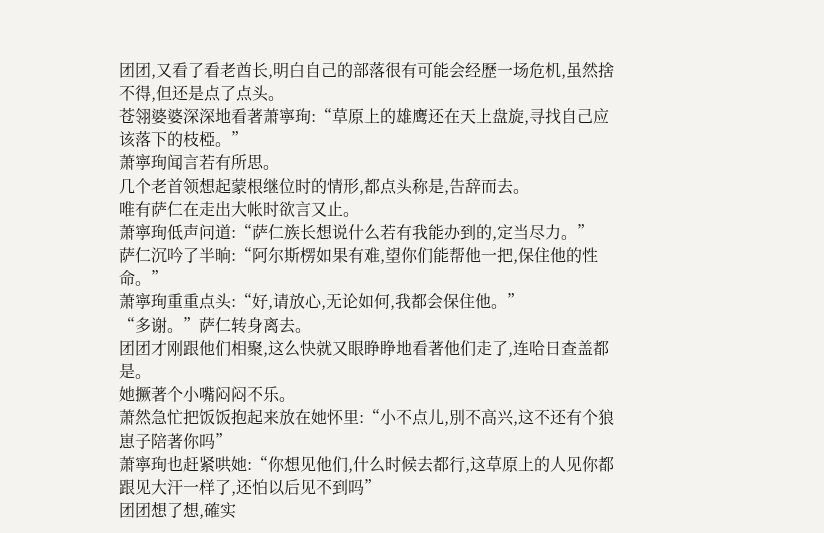团团,又看了看老酋长,明白自己的部落很有可能会经歷一场危机,虽然捨不得,但还是点了点头。
苍翎婆婆深深地看著萧寧珣:“草原上的雄鹰还在天上盘旋,寻找自己应该落下的枝椏。”
萧寧珣闻言若有所思。
几个老首领想起蒙根继位时的情形,都点头称是,告辞而去。
唯有萨仁在走出大帐时欲言又止。
萧寧珣低声问道:“萨仁族长想说什么若有我能办到的,定当尽力。”
萨仁沉吟了半晌:“阿尔斯楞如果有难,望你们能帮他一把,保住他的性命。”
萧寧珣重重点头:“好,请放心,无论如何,我都会保住他。”
“多谢。”萨仁转身离去。
团团才刚跟他们相聚,这么快就又眼睁睁地看著他们走了,连哈日查盖都是。
她撅著个小嘴闷闷不乐。
萧然急忙把饭饭抱起来放在她怀里:“小不点儿,別不高兴,这不还有个狼崽子陪著你吗”
萧寧珣也赶紧哄她:“你想见他们,什么时候去都行,这草原上的人见你都跟见大汗一样了,还怕以后见不到吗”
团团想了想,確实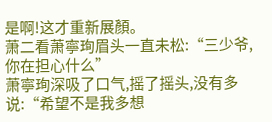是啊!这才重新展顏。
萧二看萧寧珣眉头一直未松:“三少爷,你在担心什么”
萧寧珣深吸了口气,摇了摇头,没有多说:“希望不是我多想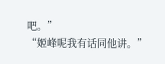吧。”
“姬峰呢我有话同他讲。”